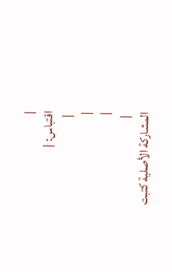|
اقتباس: |
 |
|
|
 |
المشاركة الأصلية كتبت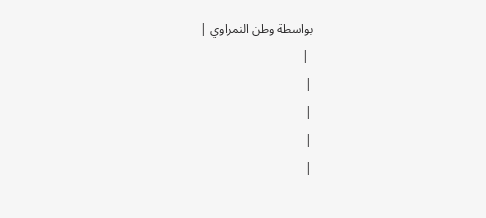بواسطة وطن النمراوي |
 |
|
|
|
|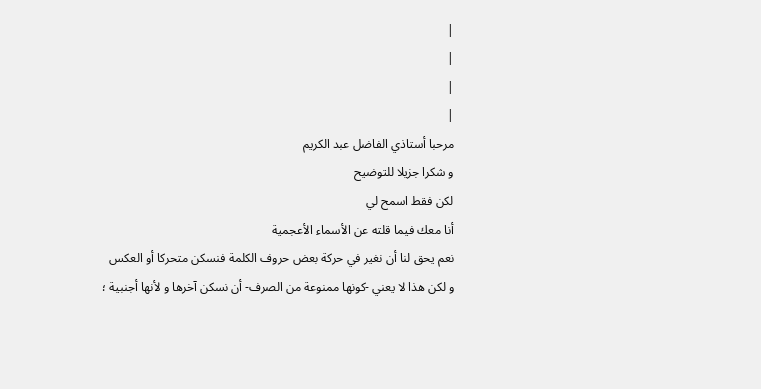|
|
|
|
مرحبا أستاذي الفاضل عبد الكريم
و شكرا جزيلا للتوضيح
لكن فقط اسمح لي
أنا معك فيما قلته عن الأسماء الأعجمية
نعم يحق لنا أن نغير في حركة بعض حروف الكلمة فنسكن متحركا أو العكس
و لكن هذا لا يعني -كونها ممنوعة من الصرف- أن نسكن آخرها و لأنها أجنبية ؛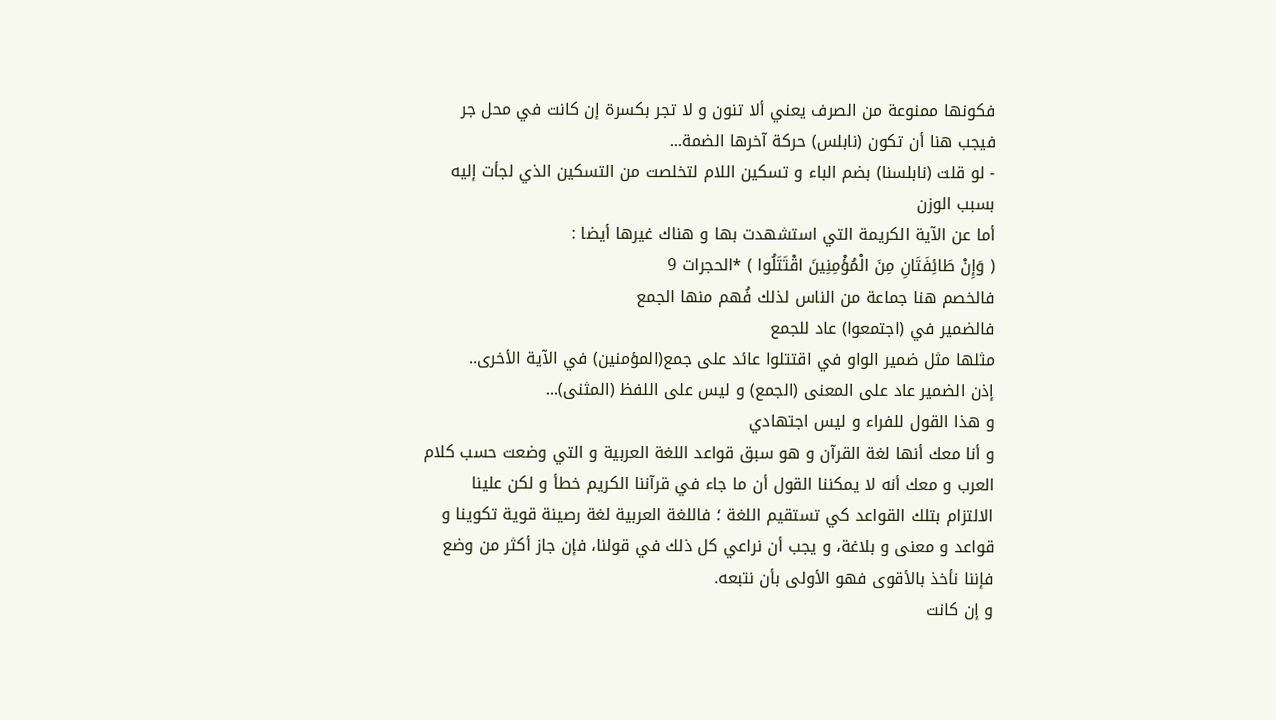فكونها ممنوعة من الصرف يعني ألا تنون و لا تجر بكسرة إن كانت في محل جر
فيجب هنا أن تكون (نابلس) حركة آخرها الضمة...
- لو قلت (نابلسنا) بضم الباء و تسكين اللام لتخلصت من التسكين الذي لجأت إليه بسبب الوزن
أما عن الآية الكريمة التي استشهدت بها و هناك غيرها أيضا :
( وَإِنْ طَائِفَتَانِ مِنَ الْمُؤْمِنِينَ اقْتَتَلُوا ) *الحجرات 9
فالخصم هنا جماعة من الناس لذلك فُهم منها الجمع
فالضمير في (اجتمعوا) عاد للجمع
مثلها مثل ضمير الواو في اقتتلوا عائد على جمع(المؤمنين) في الآية الأخرى..
إذن الضمير عاد على المعنى (الجمع) و ليس على اللفظ (المثنى)...
و هذا القول للفراء و ليس اجتهادي
و أنا معك أنها لغة القرآن و هو سبق قواعد اللغة العربية و التي وضعت حسب كلام العرب و معك أنه لا يمكننا القول أن ما جاء في قرآننا الكريم خطأ و لكن علينا الالتزام بتلك القواعد كي تستقيم اللغة ؛ فاللغة العربية لغة رصينة قوية تكوينا و قواعد و معنى و بلاغة، و يجب أن نراعي كل ذلك في قولنا، فإن جاز أكثر من وضع فإننا نأخذ بالأقوى فهو الأولى بأن نتبعه.
و إن كانت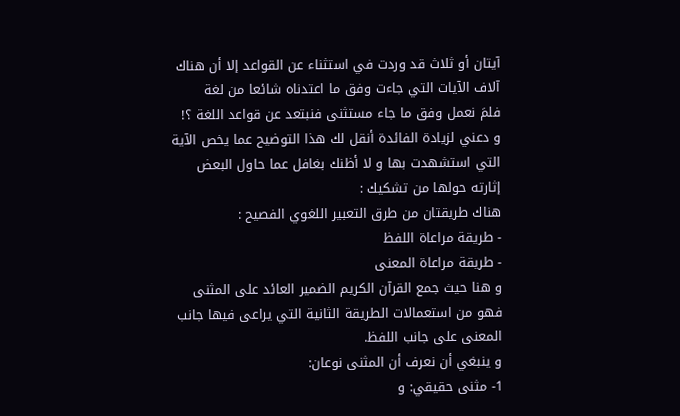آيتان أو ثلاث قد وردت في استثناء عن القواعد إلا أن هناك آلاف الآيات التي جاءت وفق ما اعتدناه شائعا من لغة
فلمَ نعمل وفق ما جاء مستثنى فنبتعد عن قواعد اللغة ؟!
و دعني لزيادة الفائدة أنقل لك هذا التوضيح عما يخص الآية التي استشهدت بها و لا أظنك بغافل عما حاول البعض إثارته حولها من تشكيك :
هناك طريقتان من طرق التعبير اللغوي الفصيح :
- طريقة مراعاة اللفظ
- طريقة مراعاة المعنى
و هنا حيث جمع القرآن الكريم الضمير العائد على المثنى فهو من استعمالات الطريقة الثانية التي يراعى فيها جانب المعنى على جانب اللفظ.
و ينبغي أن نعرف أن المثنى نوعان:
1- مثنى حقيقي: و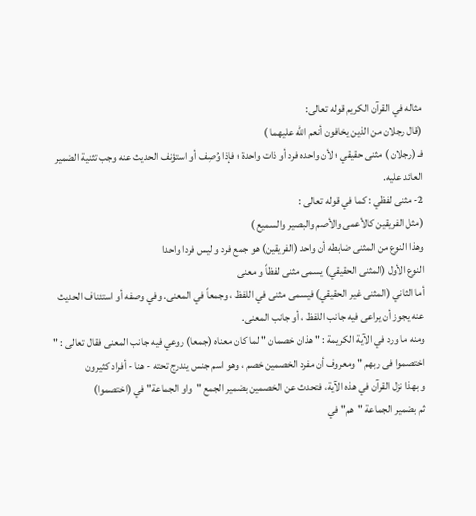مثاله في القرآن الكريم قوله تعالى:
(قال رجلان من الذين يخافون أنعم الله عليهما )
فـ (رجلان ) مثنى حقيقي ؛ لأن واحده فرد أو ذات واحدة ؛ فإذا وُصِف أو استؤنف الحديث عنه وجب تثنية الضمير العائد عليه.
2- مثنى لفظي : كما في قوله تعالى :
(مثل الفريقين كالأعمى والأصم والبصير والسميع )
وهذا النوع من المثنى ضابطه أن واحد (الفريقين) هو جمع فرد و ليس فردا واحدا
النوع الأول (المثنى الحقيقي) يسمى مثنى لفظاً و معنى
أما الثاني (المثنى غير الحقيقي) فيسمى مثنى في اللفظ ، وجمعاً في المعنى. وفي وصفه أو استئناف الحديث عنه يجوز أن يراعى فيه جانب اللفظ ، أو جانب المعنى.
ومنه ما ورد في الآية الكريمة : " هذان خصمان " لما كان معناه (جمعا) روعي فيه جانب المعنى فقال تعالى : " اختصموا فى ربهم " ومعروف أن مفرد الخصمين خصم ، وهو اسم جنس يندرج تحته - هنا - أفراد كثيرون
و بهذا نزل القرآن في هذه الآية، فتحدث عن الخصمين بضمير الجمع "واو الجماعة" في (اختصموا)
ثم بضمير الجماعة "هم" في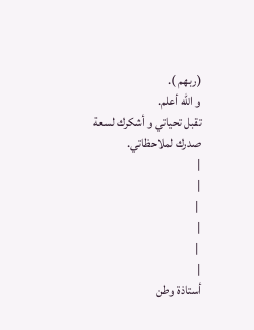(ربهم ).
و الله أعلم.
تقبل تحياتي و أشكرك لسعة صدرك لملاحظاتي.
|
|
 |
|
 |
|
أستاذة وطن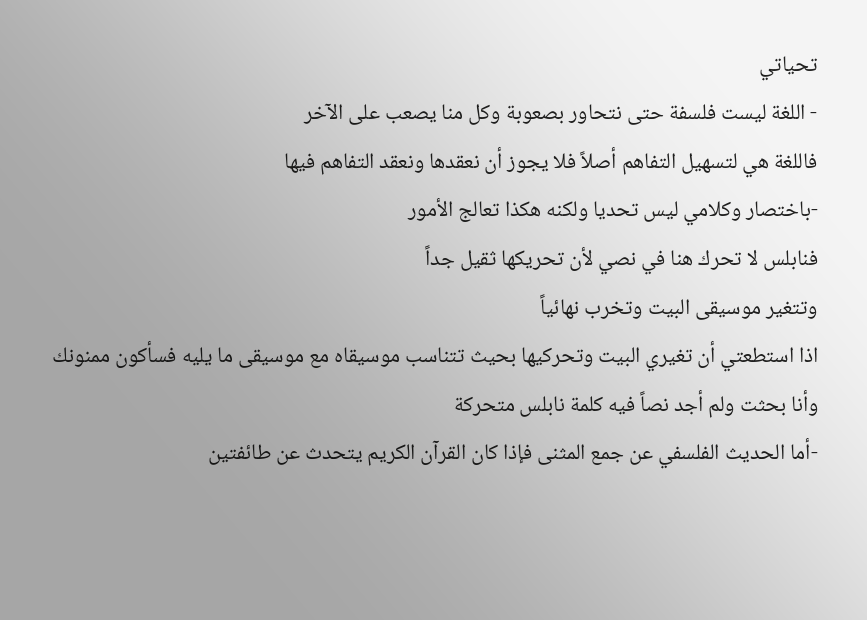تحياتي
- اللغة ليست فلسفة حتى نتحاور بصعوبة وكل منا يصعب على الآخر
فاللغة هي لتسهيل التفاهم أصلاً فلا يجوز أن نعقدها ونعقد التفاهم فيها
-باختصار وكلامي ليس تحديا ولكنه هكذا تعالج الأمور
فنابلس لا تحرك هنا في نصي لأن تحريكها ثقيل جداً
وتتغير موسيقى البيت وتخرب نهائياً
اذا استطعتي أن تغيري البيت وتحركيها بحيث تتناسب موسيقاه مع موسيقى ما يليه فسأكون ممنونك
وأنا بحثت ولم أجد نصاً فيه كلمة نابلس متحركة
-أما الحديث الفلسفي عن جمع المثنى فإذا كان القرآن الكريم يتحدث عن طائفتين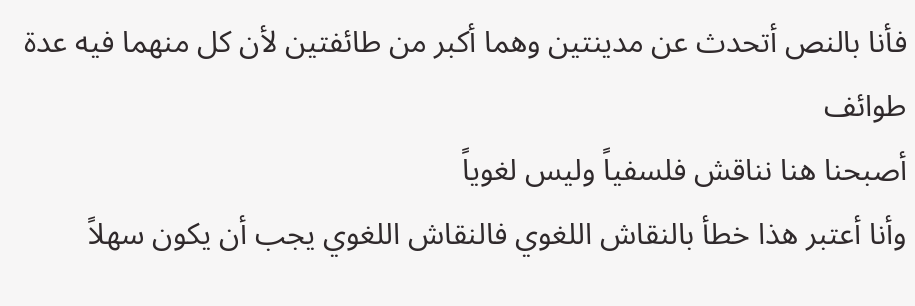فأنا بالنص أتحدث عن مدينتين وهما أكبر من طائفتين لأن كل منهما فيه عدة طوائف
أصبحنا هنا نناقش فلسفياً وليس لغوياً
وأنا أعتبر هذا خطأ بالنقاش اللغوي فالنقاش اللغوي يجب أن يكون سهلاً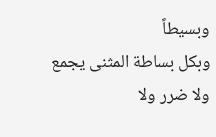وبسيطاً
وبكل بساطة المثنى يجمع ولا ضرر ولا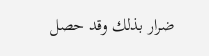ضرار بذلك وقد حصل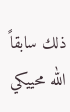ذلك سابقاً
الله محييكي